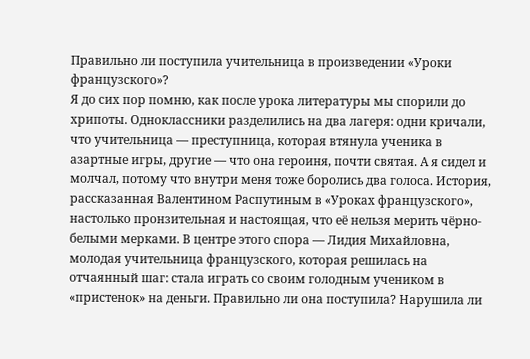Правильно ли поступила учительница в произведении «Уроки французского»?
Я до сих пор помню, как после урока литературы мы спорили до хрипоты. Одноклассники разделились на два лагеря: одни кричали, что учительница — преступница, которая втянула ученика в азартные игры, другие — что она героиня, почти святая. А я сидел и молчал, потому что внутри меня тоже боролись два голоса. История, рассказанная Валентином Распутиным в «Уроках французского», настолько пронзительная и настоящая, что её нельзя мерить чёрно-белыми мерками. В центре этого спора — Лидия Михайловна, молодая учительница французского, которая решилась на отчаянный шаг: стала играть со своим голодным учеником в «пристенок» на деньги. Правильно ли она поступила? Нарушила ли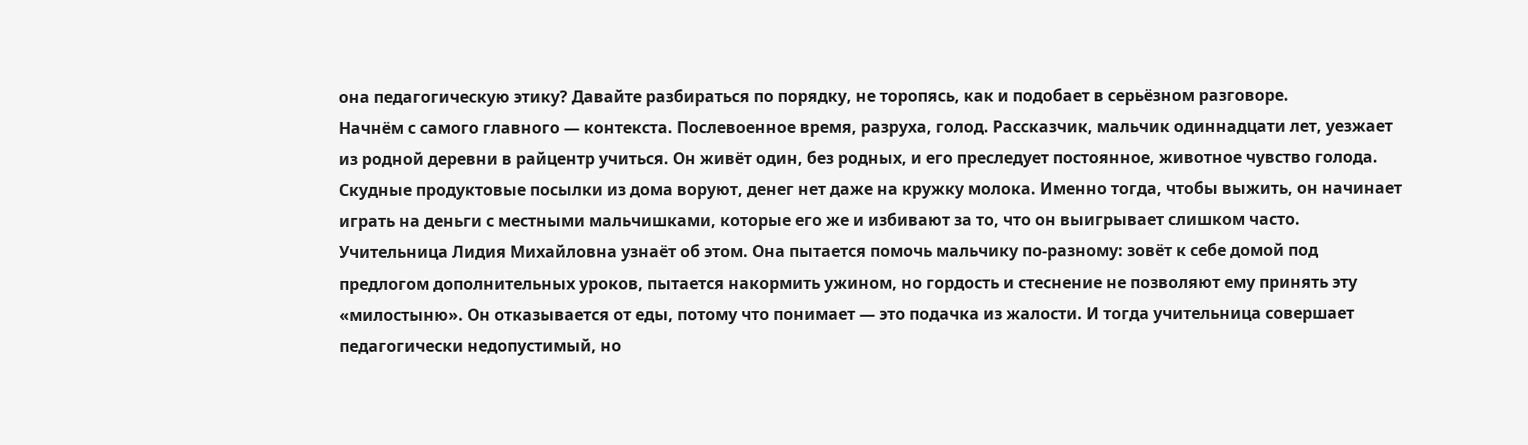она педагогическую этику? Давайте разбираться по порядку, не торопясь, как и подобает в серьёзном разговоре.
Начнём с самого главного — контекста. Послевоенное время, разруха, голод. Рассказчик, мальчик одиннадцати лет, уезжает из родной деревни в райцентр учиться. Он живёт один, без родных, и его преследует постоянное, животное чувство голода. Скудные продуктовые посылки из дома воруют, денег нет даже на кружку молока. Именно тогда, чтобы выжить, он начинает играть на деньги с местными мальчишками, которые его же и избивают за то, что он выигрывает слишком часто. Учительница Лидия Михайловна узнаёт об этом. Она пытается помочь мальчику по-разному: зовёт к себе домой под предлогом дополнительных уроков, пытается накормить ужином, но гордость и стеснение не позволяют ему принять эту «милостыню». Он отказывается от еды, потому что понимает — это подачка из жалости. И тогда учительница совершает педагогически недопустимый, но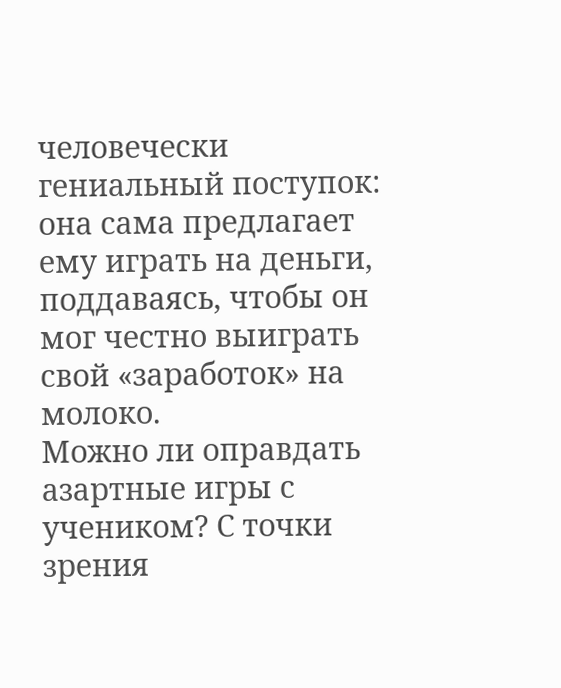человечески гениальный поступок: она сама предлагает ему играть на деньги, поддаваясь, чтобы он мог честно выиграть свой «заработок» на молоко.
Можно ли оправдать азартные игры с учеником? С точки зрения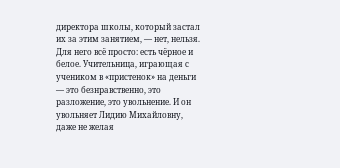директора школы, который застал их за этим занятием, — нет, нельзя. Для него всё просто: есть чёрное и белое. Учительница, играющая с учеником в «пристенок» на деньги — это безнравственно, это разложение, это увольнение. И он увольняет Лидию Михайловну, даже не желая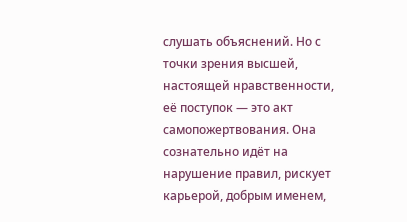слушать объяснений. Но с точки зрения высшей, настоящей нравственности, её поступок — это акт самопожертвования. Она сознательно идёт на нарушение правил, рискует карьерой, добрым именем,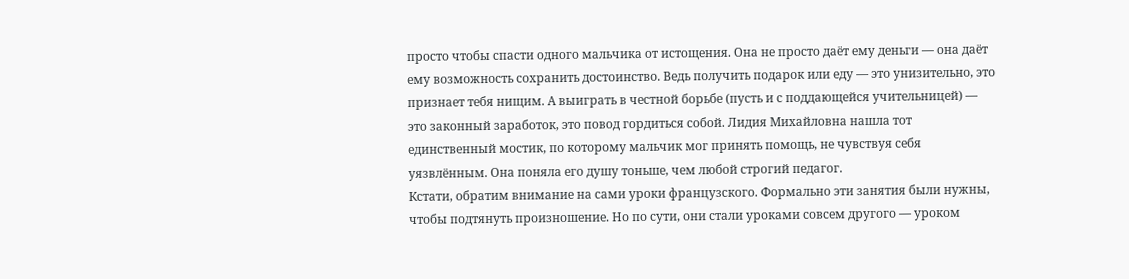просто чтобы спасти одного мальчика от истощения. Она не просто даёт ему деньги — она даёт ему возможность сохранить достоинство. Ведь получить подарок или еду — это унизительно, это признает тебя нищим. А выиграть в честной борьбе (пусть и с поддающейся учительницей) — это законный заработок, это повод гордиться собой. Лидия Михайловна нашла тот единственный мостик, по которому мальчик мог принять помощь, не чувствуя себя уязвлённым. Она поняла его душу тоньше, чем любой строгий педагог.
Кстати, обратим внимание на сами уроки французского. Формально эти занятия были нужны, чтобы подтянуть произношение. Но по сути, они стали уроками совсем другого — уроком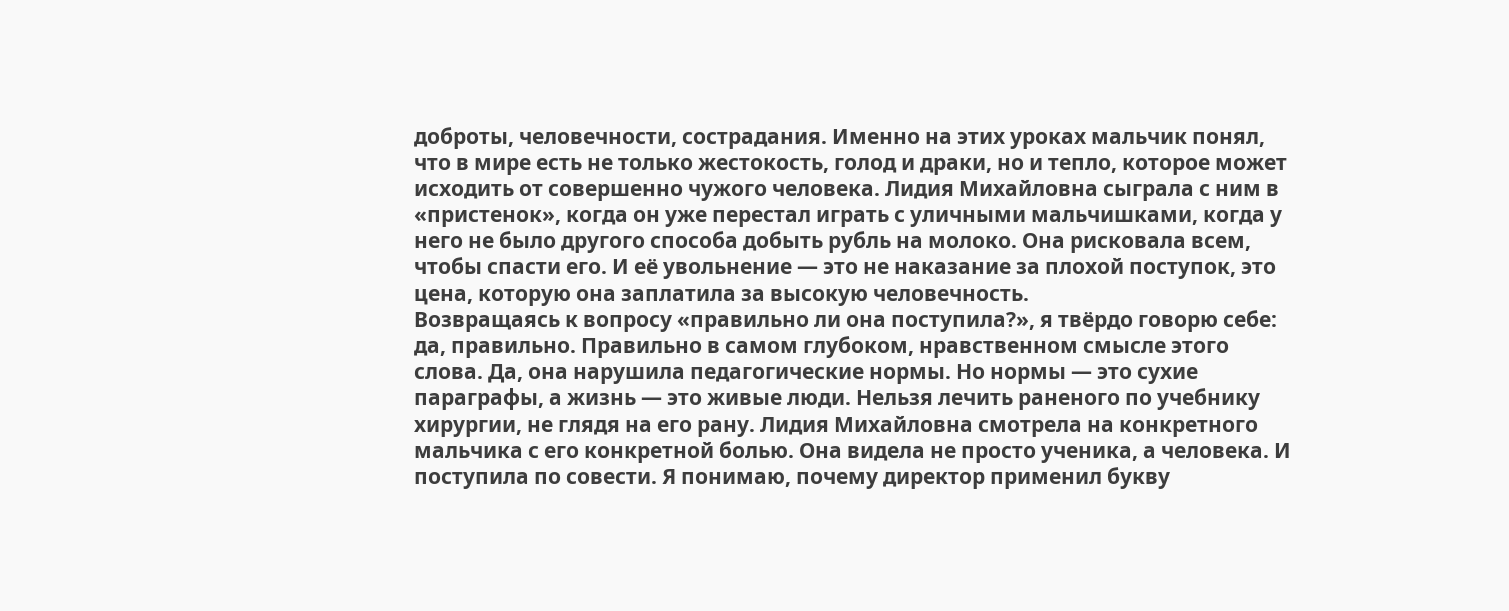доброты, человечности, сострадания. Именно на этих уроках мальчик понял, что в мире есть не только жестокость, голод и драки, но и тепло, которое может исходить от совершенно чужого человека. Лидия Михайловна сыграла с ним в «пристенок», когда он уже перестал играть с уличными мальчишками, когда у него не было другого способа добыть рубль на молоко. Она рисковала всем, чтобы спасти его. И её увольнение — это не наказание за плохой поступок, это цена, которую она заплатила за высокую человечность.
Возвращаясь к вопросу «правильно ли она поступила?», я твёрдо говорю себе: да, правильно. Правильно в самом глубоком, нравственном смысле этого слова. Да, она нарушила педагогические нормы. Но нормы — это сухие параграфы, а жизнь — это живые люди. Нельзя лечить раненого по учебнику хирургии, не глядя на его рану. Лидия Михайловна смотрела на конкретного мальчика с его конкретной болью. Она видела не просто ученика, а человека. И поступила по совести. Я понимаю, почему директор применил букву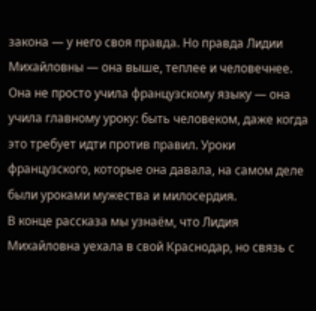закона — у него своя правда. Но правда Лидии Михайловны — она выше, теплее и человечнее. Она не просто учила французскому языку — она учила главному уроку: быть человеком, даже когда это требует идти против правил. Уроки французского, которые она давала, на самом деле были уроками мужества и милосердия.
В конце рассказа мы узнаём, что Лидия Михайловна уехала в свой Краснодар, но связь с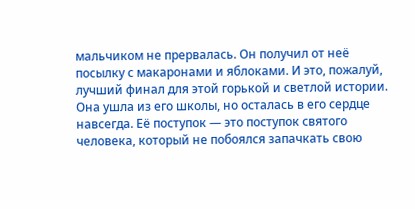мальчиком не прервалась. Он получил от неё посылку с макаронами и яблоками. И это, пожалуй, лучший финал для этой горькой и светлой истории. Она ушла из его школы, но осталась в его сердце навсегда. Её поступок — это поступок святого человека, который не побоялся запачкать свою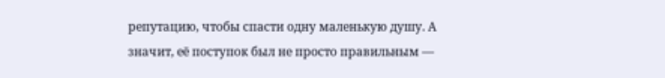репутацию, чтобы спасти одну маленькую душу. А значит, её поступок был не просто правильным —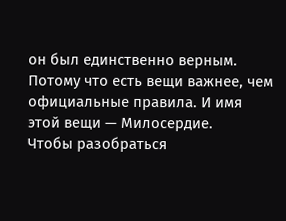он был единственно верным. Потому что есть вещи важнее, чем официальные правила. И имя этой вещи — Милосердие.
Чтобы разобраться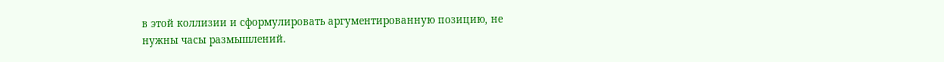в этой коллизии и сформулировать аргументированную позицию, не нужны часы размышлений.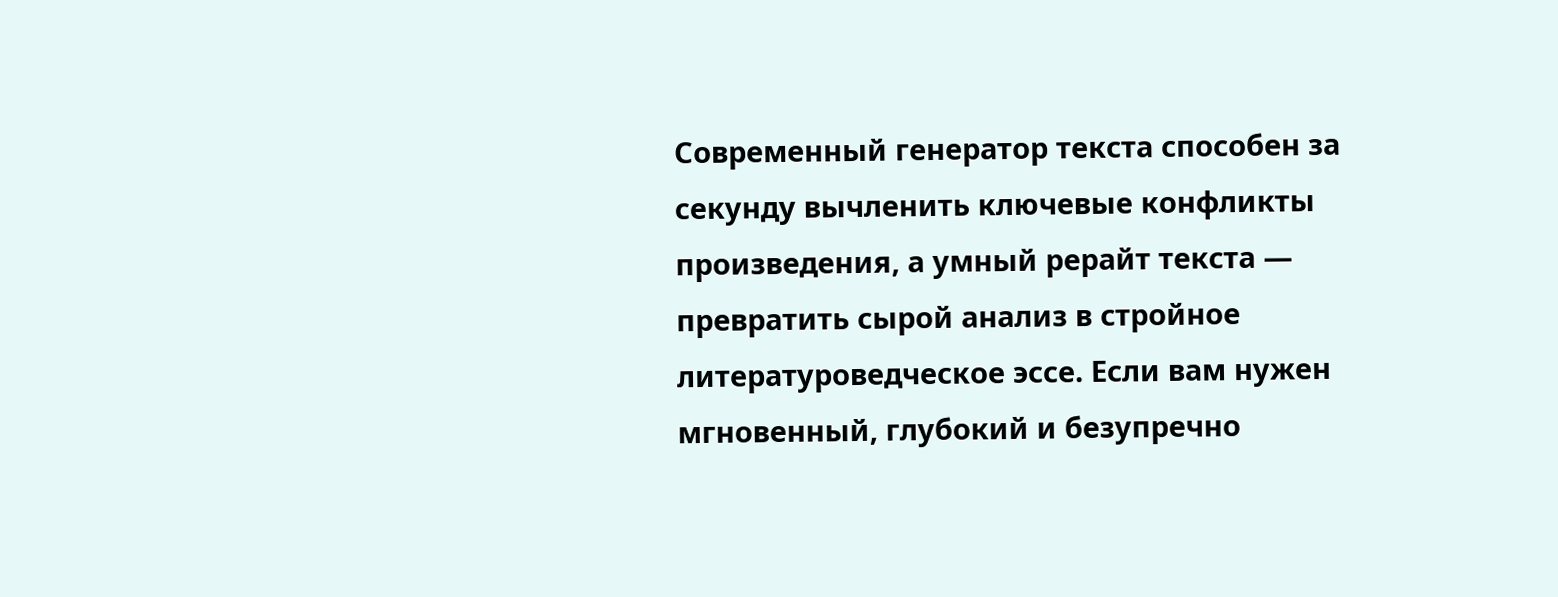Современный генератор текста способен за секунду вычленить ключевые конфликты произведения, а умный рерайт текста — превратить сырой анализ в стройное литературоведческое эссе. Если вам нужен мгновенный, глубокий и безупречно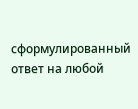сформулированный ответ на любой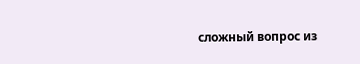сложный вопрос из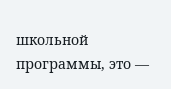школьной программы, это —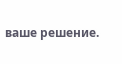ваше решение.